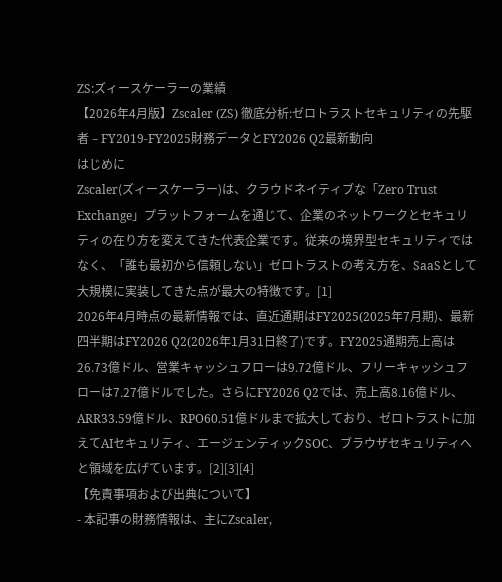ZS:ズィースケーラーの業績
【2026年4月版】Zscaler (ZS) 徹底分析:ゼロトラストセキュリティの先駆者 – FY2019-FY2025財務データとFY2026 Q2最新動向
はじめに
Zscaler(ズィースケーラー)は、クラウドネイティブな「Zero Trust Exchange」プラットフォームを通じて、企業のネットワークとセキュリティの在り方を変えてきた代表企業です。従来の境界型セキュリティではなく、「誰も最初から信頼しない」ゼロトラストの考え方を、SaaSとして大規模に実装してきた点が最大の特徴です。[1]
2026年4月時点の最新情報では、直近通期はFY2025(2025年7月期)、最新四半期はFY2026 Q2(2026年1月31日終了)です。FY2025通期売上高は26.73億ドル、営業キャッシュフローは9.72億ドル、フリーキャッシュフローは7.27億ドルでした。さらにFY2026 Q2では、売上高8.16億ドル、ARR33.59億ドル、RPO60.51億ドルまで拡大しており、ゼロトラストに加えてAIセキュリティ、エージェンティックSOC、ブラウザセキュリティへと領域を広げています。[2][3][4]
【免責事項および出典について】
- 本記事の財務情報は、主にZscaler,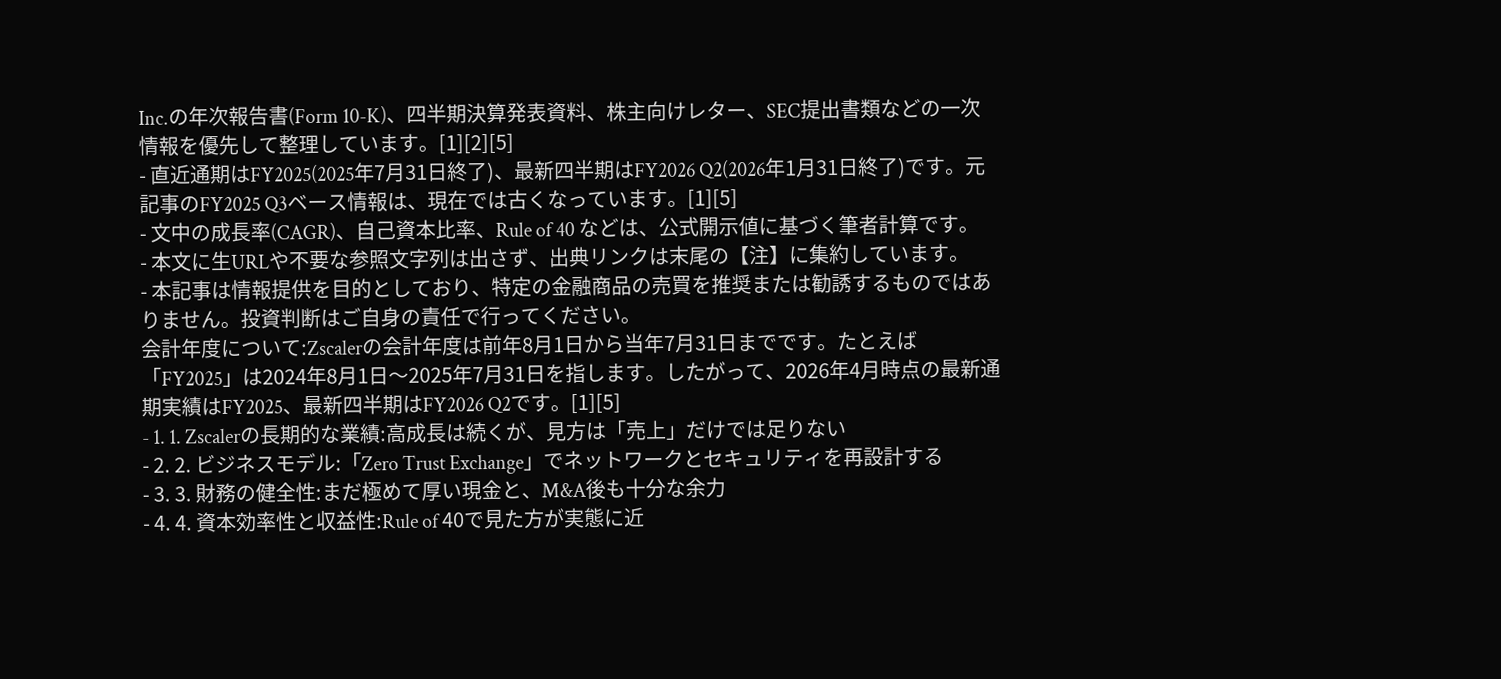Inc.の年次報告書(Form 10-K)、四半期決算発表資料、株主向けレター、SEC提出書類などの一次情報を優先して整理しています。[1][2][5]
- 直近通期はFY2025(2025年7月31日終了)、最新四半期はFY2026 Q2(2026年1月31日終了)です。元記事のFY2025 Q3ベース情報は、現在では古くなっています。[1][5]
- 文中の成長率(CAGR)、自己資本比率、Rule of 40 などは、公式開示値に基づく筆者計算です。
- 本文に生URLや不要な参照文字列は出さず、出典リンクは末尾の【注】に集約しています。
- 本記事は情報提供を目的としており、特定の金融商品の売買を推奨または勧誘するものではありません。投資判断はご自身の責任で行ってください。
会計年度について:Zscalerの会計年度は前年8月1日から当年7月31日までです。たとえば「FY2025」は2024年8月1日〜2025年7月31日を指します。したがって、2026年4月時点の最新通期実績はFY2025、最新四半期はFY2026 Q2です。[1][5]
- 1. 1. Zscalerの長期的な業績:高成長は続くが、見方は「売上」だけでは足りない
- 2. 2. ビジネスモデル:「Zero Trust Exchange」でネットワークとセキュリティを再設計する
- 3. 3. 財務の健全性:まだ極めて厚い現金と、M&A後も十分な余力
- 4. 4. 資本効率性と収益性:Rule of 40で見た方が実態に近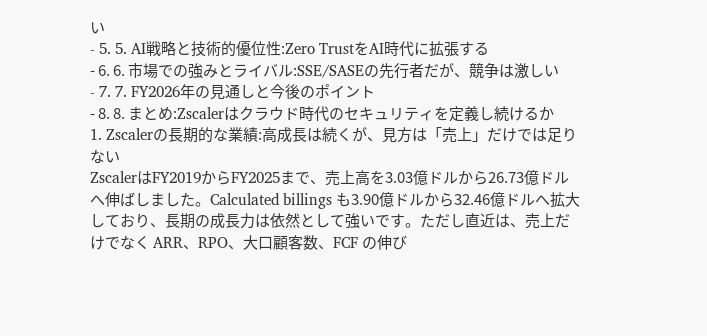い
- 5. 5. AI戦略と技術的優位性:Zero TrustをAI時代に拡張する
- 6. 6. 市場での強みとライバル:SSE/SASEの先行者だが、競争は激しい
- 7. 7. FY2026年の見通しと今後のポイント
- 8. 8. まとめ:Zscalerはクラウド時代のセキュリティを定義し続けるか
1. Zscalerの長期的な業績:高成長は続くが、見方は「売上」だけでは足りない
ZscalerはFY2019からFY2025まで、売上高を3.03億ドルから26.73億ドルへ伸ばしました。Calculated billings も3.90億ドルから32.46億ドルへ拡大しており、長期の成長力は依然として強いです。ただし直近は、売上だけでなく ARR、RPO、大口顧客数、FCF の伸び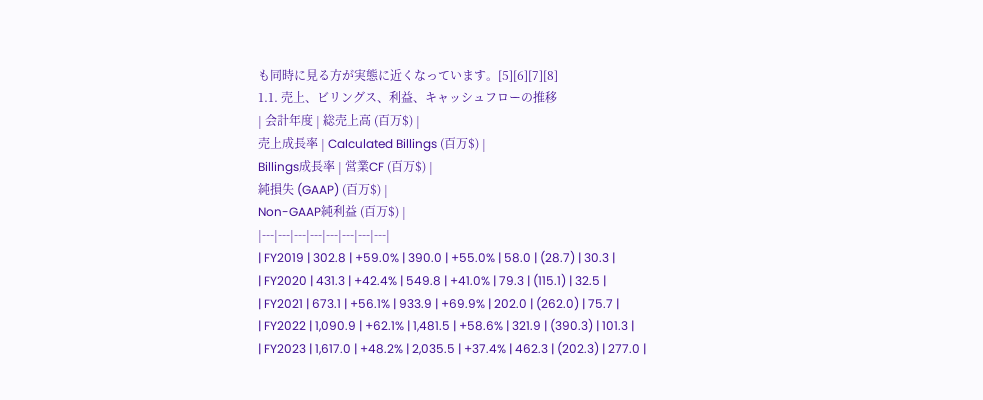も同時に見る方が実態に近くなっています。[5][6][7][8]
1.1. 売上、ビリングス、利益、キャッシュフローの推移
| 会計年度 | 総売上高 (百万$) |
売上成長率 | Calculated Billings (百万$) |
Billings成長率 | 営業CF (百万$) |
純損失 (GAAP) (百万$) |
Non-GAAP純利益 (百万$) |
|---|---|---|---|---|---|---|---|
| FY2019 | 302.8 | +59.0% | 390.0 | +55.0% | 58.0 | (28.7) | 30.3 |
| FY2020 | 431.3 | +42.4% | 549.8 | +41.0% | 79.3 | (115.1) | 32.5 |
| FY2021 | 673.1 | +56.1% | 933.9 | +69.9% | 202.0 | (262.0) | 75.7 |
| FY2022 | 1,090.9 | +62.1% | 1,481.5 | +58.6% | 321.9 | (390.3) | 101.3 |
| FY2023 | 1,617.0 | +48.2% | 2,035.5 | +37.4% | 462.3 | (202.3) | 277.0 |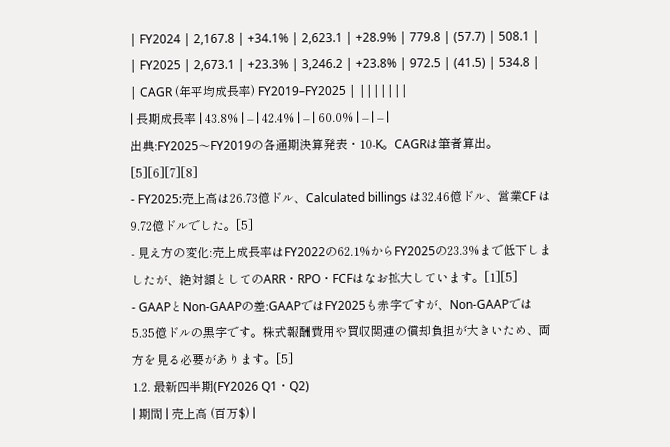| FY2024 | 2,167.8 | +34.1% | 2,623.1 | +28.9% | 779.8 | (57.7) | 508.1 |
| FY2025 | 2,673.1 | +23.3% | 3,246.2 | +23.8% | 972.5 | (41.5) | 534.8 |
| CAGR (年平均成長率) FY2019–FY2025 | |||||||
| 長期成長率 | 43.8% | – | 42.4% | – | 60.0% | – | – |
出典:FY2025〜FY2019の各通期決算発表・10-K。CAGRは筆者算出。[5][6][7][8]
- FY2025:売上高は26.73億ドル、Calculated billings は32.46億ドル、営業CF は9.72億ドルでした。[5]
- 見え方の変化:売上成長率はFY2022の62.1%からFY2025の23.3%まで低下しましたが、絶対額としてのARR・RPO・FCFはなお拡大しています。[1][5]
- GAAPとNon-GAAPの差:GAAPではFY2025も赤字ですが、Non-GAAPでは5.35億ドルの黒字です。株式報酬費用や買収関連の償却負担が大きいため、両方を見る必要があります。[5]
1.2. 最新四半期(FY2026 Q1・Q2)
| 期間 | 売上高 (百万$) |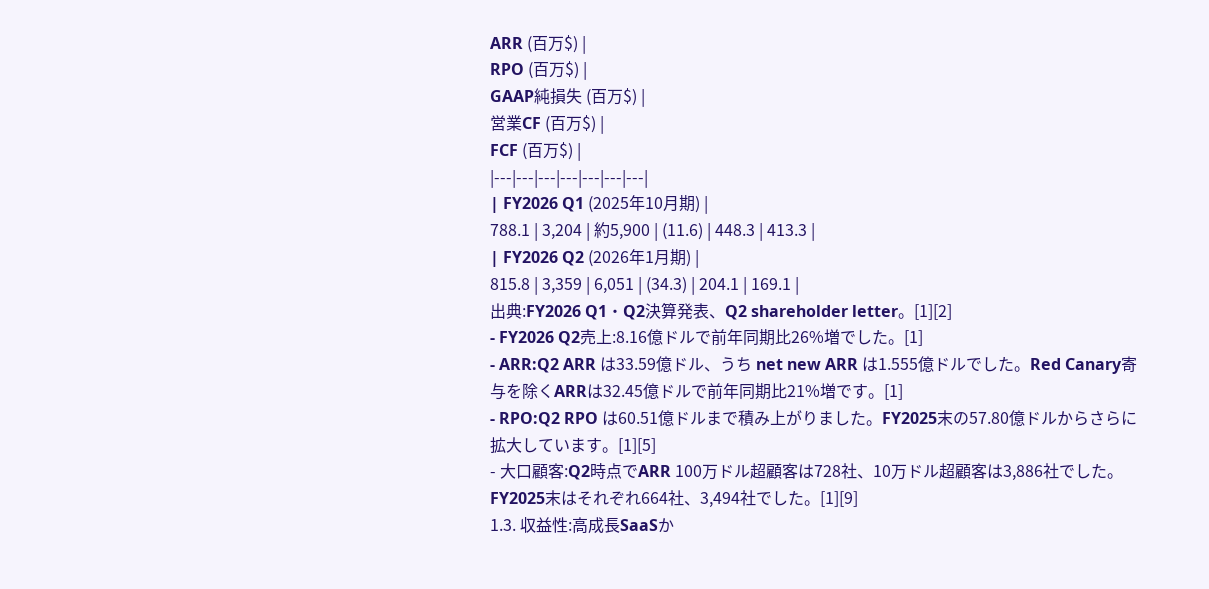ARR (百万$) |
RPO (百万$) |
GAAP純損失 (百万$) |
営業CF (百万$) |
FCF (百万$) |
|---|---|---|---|---|---|---|
| FY2026 Q1 (2025年10月期) |
788.1 | 3,204 | 約5,900 | (11.6) | 448.3 | 413.3 |
| FY2026 Q2 (2026年1月期) |
815.8 | 3,359 | 6,051 | (34.3) | 204.1 | 169.1 |
出典:FY2026 Q1・Q2決算発表、Q2 shareholder letter。[1][2]
- FY2026 Q2売上:8.16億ドルで前年同期比26%増でした。[1]
- ARR:Q2 ARR は33.59億ドル、うち net new ARR は1.555億ドルでした。Red Canary寄与を除くARRは32.45億ドルで前年同期比21%増です。[1]
- RPO:Q2 RPO は60.51億ドルまで積み上がりました。FY2025末の57.80億ドルからさらに拡大しています。[1][5]
- 大口顧客:Q2時点でARR 100万ドル超顧客は728社、10万ドル超顧客は3,886社でした。FY2025末はそれぞれ664社、3,494社でした。[1][9]
1.3. 収益性:高成長SaaSか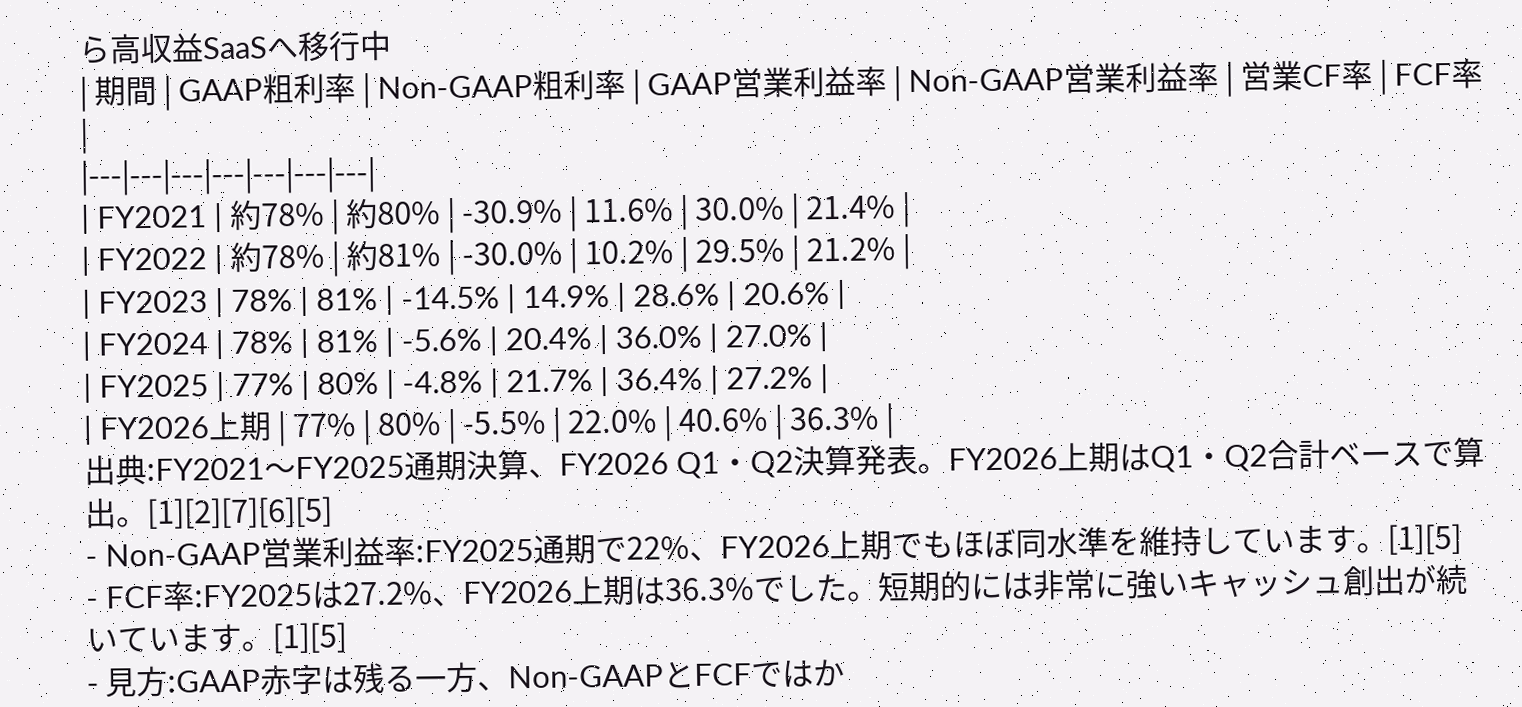ら高収益SaaSへ移行中
| 期間 | GAAP粗利率 | Non-GAAP粗利率 | GAAP営業利益率 | Non-GAAP営業利益率 | 営業CF率 | FCF率 |
|---|---|---|---|---|---|---|
| FY2021 | 約78% | 約80% | -30.9% | 11.6% | 30.0% | 21.4% |
| FY2022 | 約78% | 約81% | -30.0% | 10.2% | 29.5% | 21.2% |
| FY2023 | 78% | 81% | -14.5% | 14.9% | 28.6% | 20.6% |
| FY2024 | 78% | 81% | -5.6% | 20.4% | 36.0% | 27.0% |
| FY2025 | 77% | 80% | -4.8% | 21.7% | 36.4% | 27.2% |
| FY2026上期 | 77% | 80% | -5.5% | 22.0% | 40.6% | 36.3% |
出典:FY2021〜FY2025通期決算、FY2026 Q1・Q2決算発表。FY2026上期はQ1・Q2合計ベースで算出。[1][2][7][6][5]
- Non-GAAP営業利益率:FY2025通期で22%、FY2026上期でもほぼ同水準を維持しています。[1][5]
- FCF率:FY2025は27.2%、FY2026上期は36.3%でした。短期的には非常に強いキャッシュ創出が続いています。[1][5]
- 見方:GAAP赤字は残る一方、Non-GAAPとFCFではか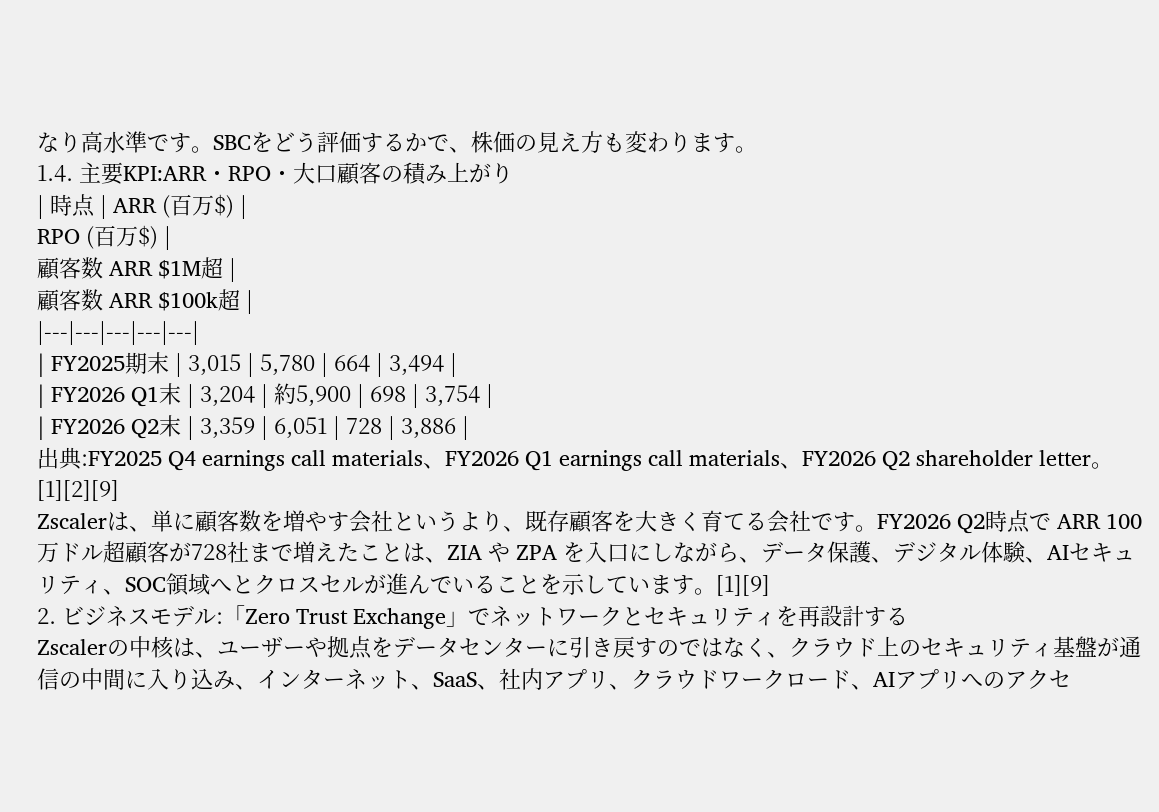なり高水準です。SBCをどう評価するかで、株価の見え方も変わります。
1.4. 主要KPI:ARR・RPO・大口顧客の積み上がり
| 時点 | ARR (百万$) |
RPO (百万$) |
顧客数 ARR $1M超 |
顧客数 ARR $100k超 |
|---|---|---|---|---|
| FY2025期末 | 3,015 | 5,780 | 664 | 3,494 |
| FY2026 Q1末 | 3,204 | 約5,900 | 698 | 3,754 |
| FY2026 Q2末 | 3,359 | 6,051 | 728 | 3,886 |
出典:FY2025 Q4 earnings call materials、FY2026 Q1 earnings call materials、FY2026 Q2 shareholder letter。[1][2][9]
Zscalerは、単に顧客数を増やす会社というより、既存顧客を大きく育てる会社です。FY2026 Q2時点で ARR 100万ドル超顧客が728社まで増えたことは、ZIA や ZPA を入口にしながら、データ保護、デジタル体験、AIセキュリティ、SOC領域へとクロスセルが進んでいることを示しています。[1][9]
2. ビジネスモデル:「Zero Trust Exchange」でネットワークとセキュリティを再設計する
Zscalerの中核は、ユーザーや拠点をデータセンターに引き戻すのではなく、クラウド上のセキュリティ基盤が通信の中間に入り込み、インターネット、SaaS、社内アプリ、クラウドワークロード、AIアプリへのアクセ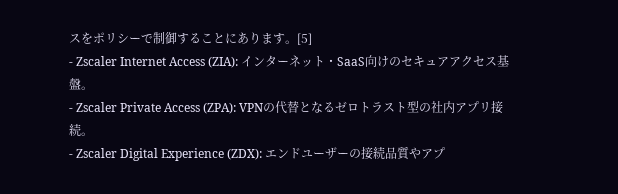スをポリシーで制御することにあります。[5]
- Zscaler Internet Access (ZIA): インターネット・SaaS向けのセキュアアクセス基盤。
- Zscaler Private Access (ZPA): VPNの代替となるゼロトラスト型の社内アプリ接続。
- Zscaler Digital Experience (ZDX): エンドユーザーの接続品質やアプ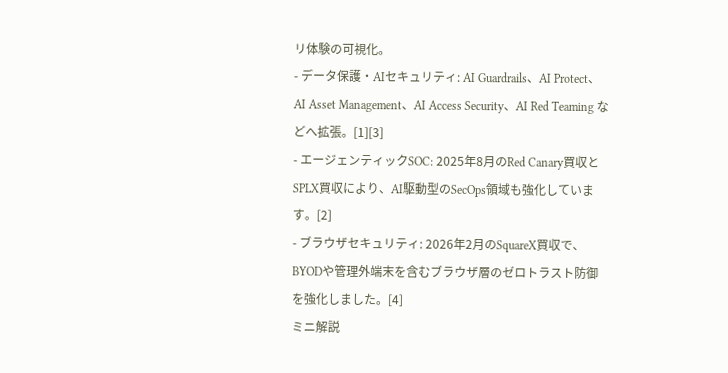リ体験の可視化。
- データ保護・AIセキュリティ: AI Guardrails、AI Protect、AI Asset Management、AI Access Security、AI Red Teaming などへ拡張。[1][3]
- エージェンティックSOC: 2025年8月のRed Canary買収とSPLX買収により、AI駆動型のSecOps領域も強化しています。[2]
- ブラウザセキュリティ: 2026年2月のSquareX買収で、BYODや管理外端末を含むブラウザ層のゼロトラスト防御を強化しました。[4]
ミニ解説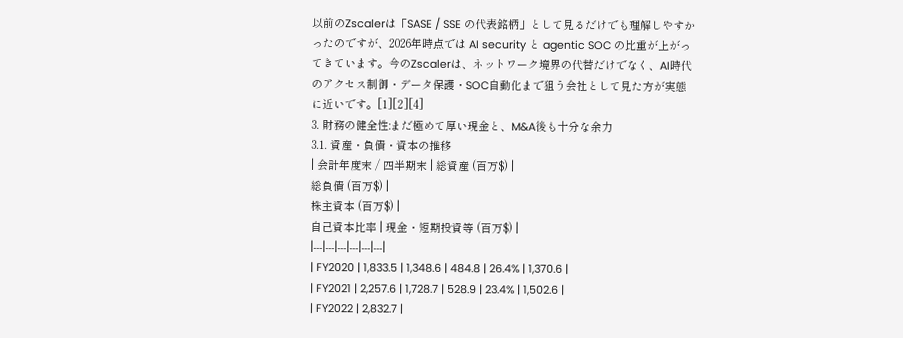以前のZscalerは「SASE / SSE の代表銘柄」として見るだけでも理解しやすかったのですが、2026年時点では AI security と agentic SOC の比重が上がってきています。今のZscalerは、ネットワーク境界の代替だけでなく、AI時代のアクセス制御・データ保護・SOC自動化まで狙う会社として見た方が実態に近いです。[1][2][4]
3. 財務の健全性:まだ極めて厚い現金と、M&A後も十分な余力
3.1. 資産・負債・資本の推移
| 会計年度末 / 四半期末 | 総資産 (百万$) |
総負債 (百万$) |
株主資本 (百万$) |
自己資本比率 | 現金・短期投資等 (百万$) |
|---|---|---|---|---|---|
| FY2020 | 1,833.5 | 1,348.6 | 484.8 | 26.4% | 1,370.6 |
| FY2021 | 2,257.6 | 1,728.7 | 528.9 | 23.4% | 1,502.6 |
| FY2022 | 2,832.7 |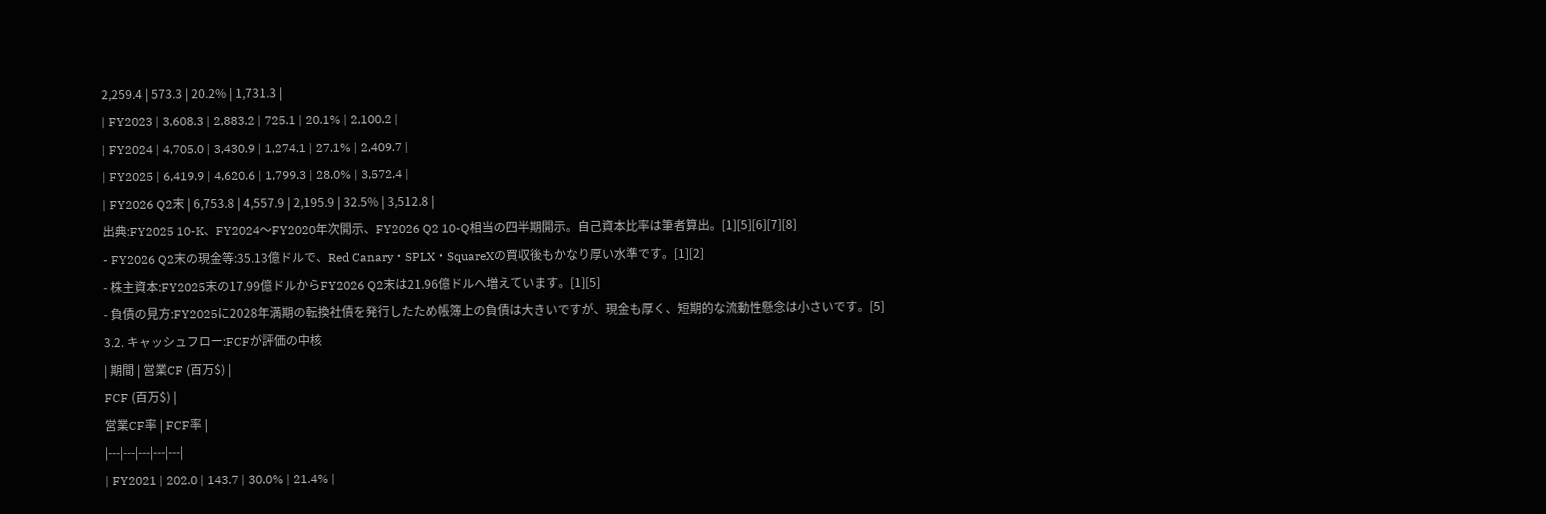2,259.4 | 573.3 | 20.2% | 1,731.3 |
| FY2023 | 3,608.3 | 2,883.2 | 725.1 | 20.1% | 2,100.2 |
| FY2024 | 4,705.0 | 3,430.9 | 1,274.1 | 27.1% | 2,409.7 |
| FY2025 | 6,419.9 | 4,620.6 | 1,799.3 | 28.0% | 3,572.4 |
| FY2026 Q2末 | 6,753.8 | 4,557.9 | 2,195.9 | 32.5% | 3,512.8 |
出典:FY2025 10-K、FY2024〜FY2020年次開示、FY2026 Q2 10-Q相当の四半期開示。自己資本比率は筆者算出。[1][5][6][7][8]
- FY2026 Q2末の現金等:35.13億ドルで、Red Canary・SPLX・SquareXの買収後もかなり厚い水準です。[1][2]
- 株主資本:FY2025末の17.99億ドルからFY2026 Q2末は21.96億ドルへ増えています。[1][5]
- 負債の見方:FY2025に2028年満期の転換社債を発行したため帳簿上の負債は大きいですが、現金も厚く、短期的な流動性懸念は小さいです。[5]
3.2. キャッシュフロー:FCFが評価の中核
| 期間 | 営業CF (百万$) |
FCF (百万$) |
営業CF率 | FCF率 |
|---|---|---|---|---|
| FY2021 | 202.0 | 143.7 | 30.0% | 21.4% |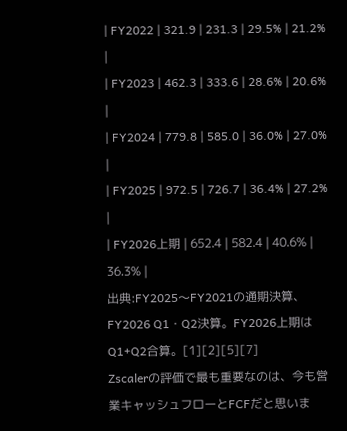| FY2022 | 321.9 | 231.3 | 29.5% | 21.2% |
| FY2023 | 462.3 | 333.6 | 28.6% | 20.6% |
| FY2024 | 779.8 | 585.0 | 36.0% | 27.0% |
| FY2025 | 972.5 | 726.7 | 36.4% | 27.2% |
| FY2026上期 | 652.4 | 582.4 | 40.6% | 36.3% |
出典:FY2025〜FY2021の通期決算、FY2026 Q1・Q2決算。FY2026上期はQ1+Q2合算。[1][2][5][7]
Zscalerの評価で最も重要なのは、今も営業キャッシュフローとFCFだと思いま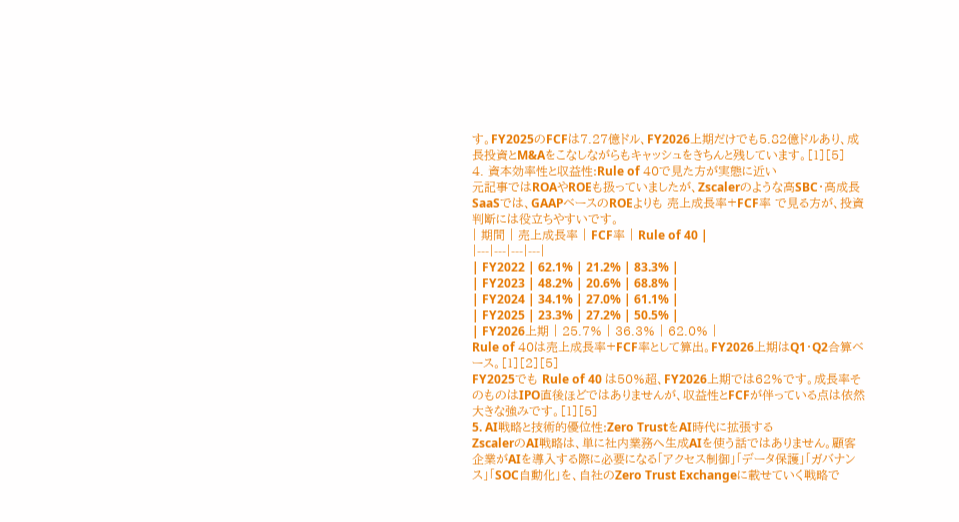す。FY2025のFCFは7.27億ドル、FY2026上期だけでも5.82億ドルあり、成長投資とM&Aをこなしながらもキャッシュをきちんと残しています。[1][5]
4. 資本効率性と収益性:Rule of 40で見た方が実態に近い
元記事ではROAやROEも扱っていましたが、Zscalerのような高SBC・高成長SaaSでは、GAAPベースのROEよりも 売上成長率+FCF率 で見る方が、投資判断には役立ちやすいです。
| 期間 | 売上成長率 | FCF率 | Rule of 40 |
|---|---|---|---|
| FY2022 | 62.1% | 21.2% | 83.3% |
| FY2023 | 48.2% | 20.6% | 68.8% |
| FY2024 | 34.1% | 27.0% | 61.1% |
| FY2025 | 23.3% | 27.2% | 50.5% |
| FY2026上期 | 25.7% | 36.3% | 62.0% |
Rule of 40は売上成長率+FCF率として算出。FY2026上期はQ1・Q2合算ベース。[1][2][5]
FY2025でも Rule of 40 は50%超、FY2026上期では62%です。成長率そのものはIPO直後ほどではありませんが、収益性とFCFが伴っている点は依然大きな強みです。[1][5]
5. AI戦略と技術的優位性:Zero TrustをAI時代に拡張する
ZscalerのAI戦略は、単に社内業務へ生成AIを使う話ではありません。顧客企業がAIを導入する際に必要になる「アクセス制御」「データ保護」「ガバナンス」「SOC自動化」を、自社のZero Trust Exchangeに載せていく戦略で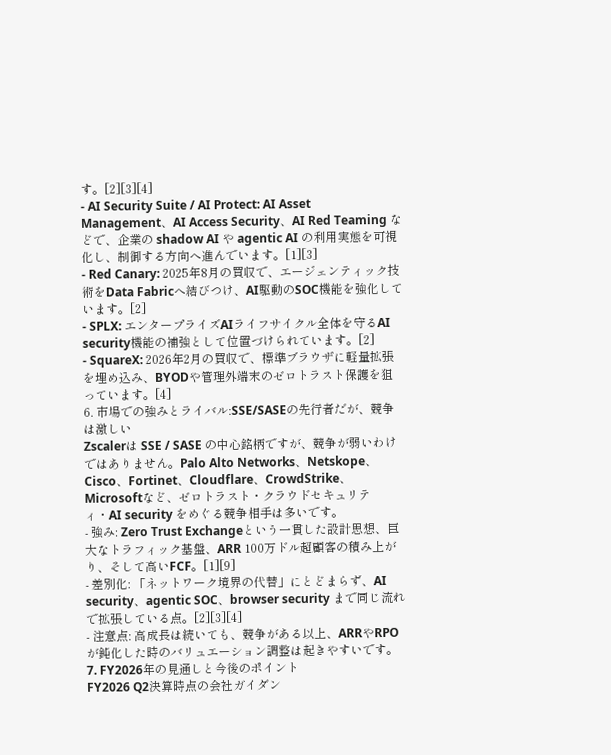す。[2][3][4]
- AI Security Suite / AI Protect: AI Asset Management、AI Access Security、AI Red Teaming などで、企業の shadow AI や agentic AI の利用実態を可視化し、制御する方向へ進んでいます。[1][3]
- Red Canary: 2025年8月の買収で、エージェンティック技術をData Fabricへ結びつけ、AI駆動のSOC機能を強化しています。[2]
- SPLX: エンタープライズAIライフサイクル全体を守るAI security機能の補強として位置づけられています。[2]
- SquareX: 2026年2月の買収で、標準ブラウザに軽量拡張を埋め込み、BYODや管理外端末のゼロトラスト保護を狙っています。[4]
6. 市場での強みとライバル:SSE/SASEの先行者だが、競争は激しい
Zscalerは SSE / SASE の中心銘柄ですが、競争が弱いわけではありません。Palo Alto Networks、Netskope、Cisco、Fortinet、Cloudflare、CrowdStrike、Microsoftなど、ゼロトラスト・クラウドセキュリティ・AI security をめぐる競争相手は多いです。
- 強み: Zero Trust Exchangeという一貫した設計思想、巨大なトラフィック基盤、ARR 100万ドル超顧客の積み上がり、そして高いFCF。[1][9]
- 差別化: 「ネットワーク境界の代替」にとどまらず、AI security、agentic SOC、browser security まで同じ流れで拡張している点。[2][3][4]
- 注意点: 高成長は続いても、競争がある以上、ARRやRPOが鈍化した時のバリュエーション調整は起きやすいです。
7. FY2026年の見通しと今後のポイント
FY2026 Q2決算時点の会社ガイダン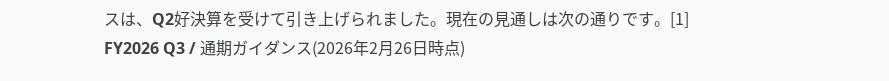スは、Q2好決算を受けて引き上げられました。現在の見通しは次の通りです。[1]
FY2026 Q3 / 通期ガイダンス(2026年2月26日時点)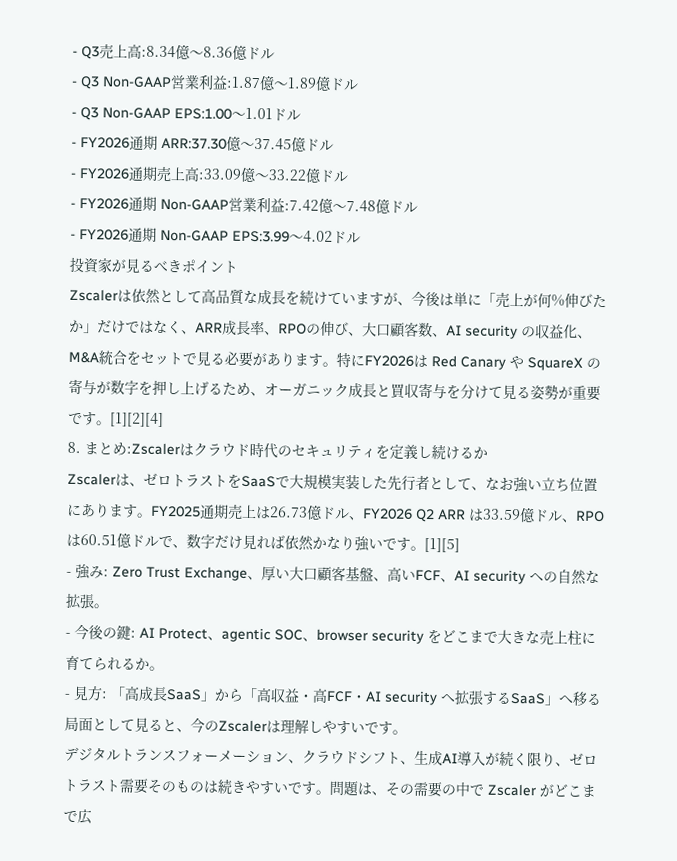- Q3売上高:8.34億〜8.36億ドル
- Q3 Non-GAAP営業利益:1.87億〜1.89億ドル
- Q3 Non-GAAP EPS:1.00〜1.01ドル
- FY2026通期 ARR:37.30億〜37.45億ドル
- FY2026通期売上高:33.09億〜33.22億ドル
- FY2026通期 Non-GAAP営業利益:7.42億〜7.48億ドル
- FY2026通期 Non-GAAP EPS:3.99〜4.02ドル
投資家が見るべきポイント
Zscalerは依然として高品質な成長を続けていますが、今後は単に「売上が何%伸びたか」だけではなく、ARR成長率、RPOの伸び、大口顧客数、AI security の収益化、M&A統合をセットで見る必要があります。特にFY2026は Red Canary や SquareX の寄与が数字を押し上げるため、オーガニック成長と買収寄与を分けて見る姿勢が重要です。[1][2][4]
8. まとめ:Zscalerはクラウド時代のセキュリティを定義し続けるか
Zscalerは、ゼロトラストをSaaSで大規模実装した先行者として、なお強い立ち位置にあります。FY2025通期売上は26.73億ドル、FY2026 Q2 ARR は33.59億ドル、RPO は60.51億ドルで、数字だけ見れば依然かなり強いです。[1][5]
- 強み: Zero Trust Exchange、厚い大口顧客基盤、高いFCF、AI security への自然な拡張。
- 今後の鍵: AI Protect、agentic SOC、browser security をどこまで大きな売上柱に育てられるか。
- 見方: 「高成長SaaS」から「高収益・高FCF・AI security へ拡張するSaaS」へ移る局面として見ると、今のZscalerは理解しやすいです。
デジタルトランスフォーメーション、クラウドシフト、生成AI導入が続く限り、ゼロトラスト需要そのものは続きやすいです。問題は、その需要の中で Zscaler がどこまで広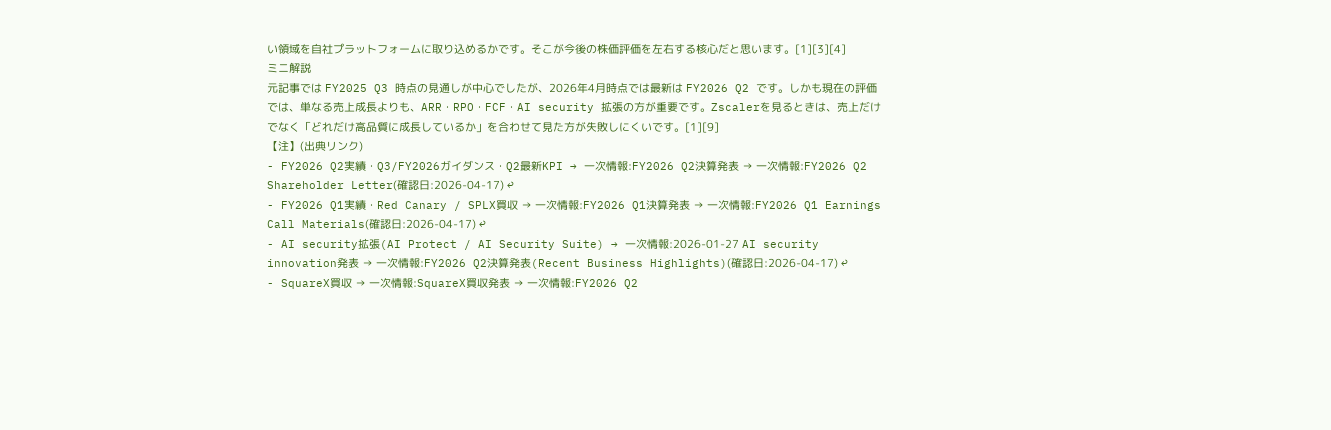い領域を自社プラットフォームに取り込めるかです。そこが今後の株価評価を左右する核心だと思います。[1][3][4]
ミニ解説
元記事では FY2025 Q3 時点の見通しが中心でしたが、2026年4月時点では最新は FY2026 Q2 です。しかも現在の評価では、単なる売上成長よりも、ARR・RPO・FCF・AI security 拡張の方が重要です。Zscalerを見るときは、売上だけでなく「どれだけ高品質に成長しているか」を合わせて見た方が失敗しにくいです。[1][9]
【注】(出典リンク)
- FY2026 Q2実績・Q3/FY2026ガイダンス・Q2最新KPI → 一次情報:FY2026 Q2決算発表 → 一次情報:FY2026 Q2 Shareholder Letter(確認日:2026-04-17) ↩
- FY2026 Q1実績・Red Canary / SPLX買収 → 一次情報:FY2026 Q1決算発表 → 一次情報:FY2026 Q1 Earnings Call Materials(確認日:2026-04-17) ↩
- AI security拡張(AI Protect / AI Security Suite) → 一次情報:2026-01-27 AI security innovation発表 → 一次情報:FY2026 Q2決算発表(Recent Business Highlights)(確認日:2026-04-17) ↩
- SquareX買収 → 一次情報:SquareX買収発表 → 一次情報:FY2026 Q2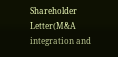Shareholder Letter(M&A integration and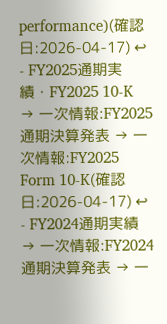performance)(確認日:2026-04-17) ↩
- FY2025通期実績・FY2025 10-K → 一次情報:FY2025通期決算発表 → 一次情報:FY2025 Form 10-K(確認日:2026-04-17) ↩
- FY2024通期実績 → 一次情報:FY2024通期決算発表 → 一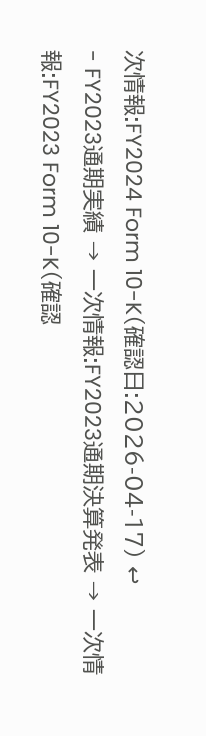次情報:FY2024 Form 10-K(確認日:2026-04-17) ↩
- FY2023通期実績 → 一次情報:FY2023通期決算発表 → 一次情報:FY2023 Form 10-K(確認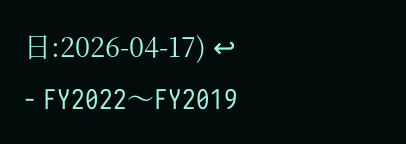日:2026-04-17) ↩
- FY2022〜FY2019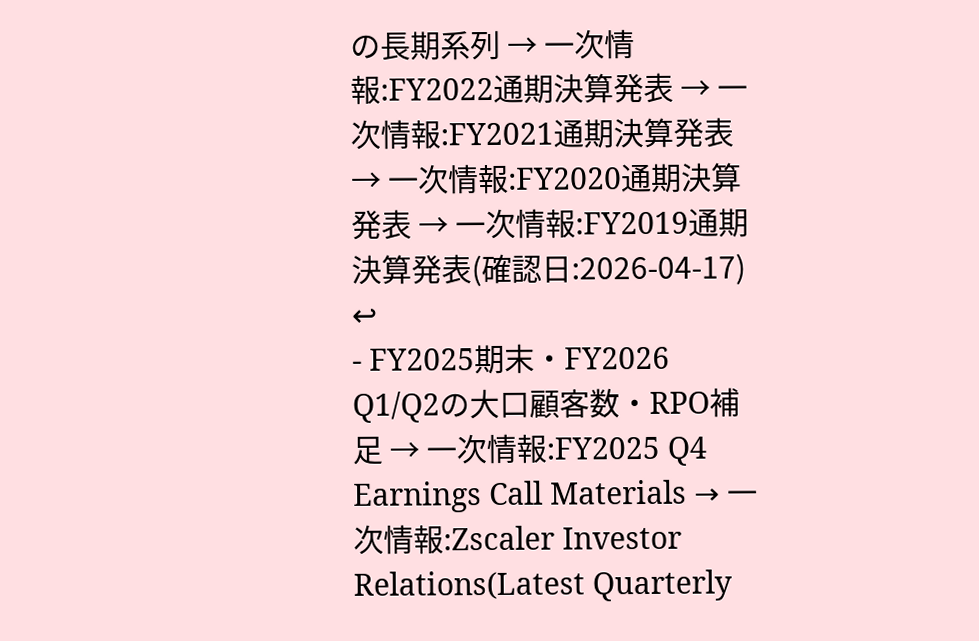の長期系列 → 一次情報:FY2022通期決算発表 → 一次情報:FY2021通期決算発表 → 一次情報:FY2020通期決算発表 → 一次情報:FY2019通期決算発表(確認日:2026-04-17) ↩
- FY2025期末・FY2026 Q1/Q2の大口顧客数・RPO補足 → 一次情報:FY2025 Q4 Earnings Call Materials → 一次情報:Zscaler Investor Relations(Latest Quarterly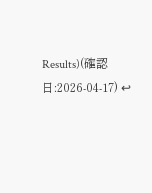Results)(確認日:2026-04-17) ↩